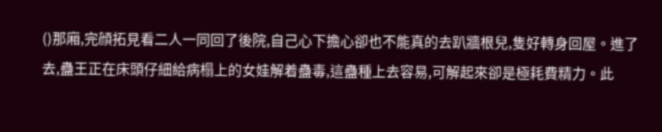()那廂,完顔拓見看二人一同回了後院,自己心下擔心卻也不能真的去趴牆根兒,隻好轉身回屋。進了去,蠱王正在床頭仔細給病榻上的女娃解着蠱毒,這蠱種上去容易,可解起來卻是極耗費精力。此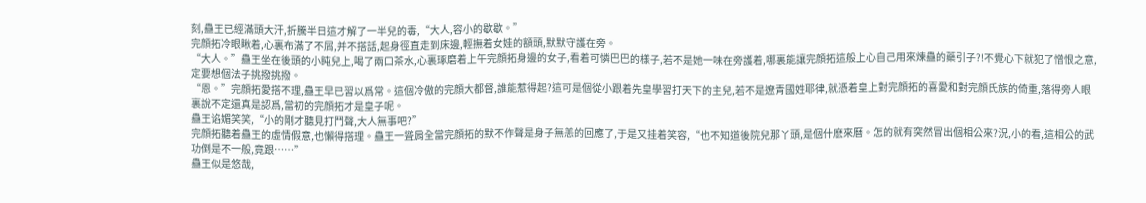刻,蠱王已經滿頭大汗,折騰半日這才解了一半兒的毒,“大人,容小的歇歇。”
完顔拓冷眼瞅着,心裏布滿了不屑,并不搭話,起身徑直走到床邊,輕撫着女娃的額頭,默默守護在旁。
“大人。”蠱王坐在後頭的小盹兒上,喝了兩口茶水,心裏琢磨着上午完顔拓身邊的女子,看着可憐巴巴的樣子,若不是她一味在旁護着,哪裏能讓完顔拓這般上心自己用來煉蠱的藥引子?!不覺心下就犯了憎恨之意,定要想個法子挑撥挑撥。
“恩。”完顔拓愛搭不理,蠱王早已習以爲常。這個冷傲的完顔大都督,誰能惹得起?這可是個從小跟着先皇學習打天下的主兒,若不是遼青國姓耶律,就憑着皇上對完顔拓的喜愛和對完顔氏族的倚重,落得旁人眼裏說不定還真是認爲,當初的完顔拓才是皇子呢。
蠱王谄媚笑笑,“小的剛才聽見打鬥聲,大人無事吧?”
完顔拓聽着蠱王的虛情假意,也懶得搭理。蠱王一聳肩全當完顔拓的默不作聲是身子無恙的回應了,于是又挂着笑容,“也不知道後院兒那丫頭,是個什麽來曆。怎的就有突然冒出個相公來?況,小的看,這相公的武功倒是不一般,竟跟……”
蠱王似是悠哉,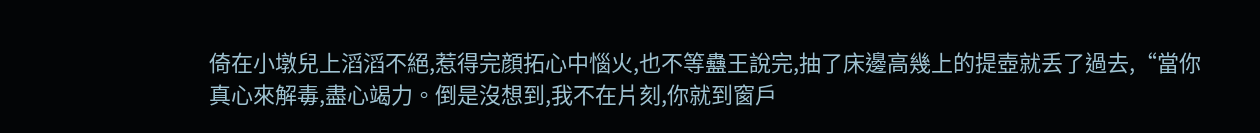倚在小墩兒上滔滔不絕,惹得完顔拓心中惱火,也不等蠱王說完,抽了床邊高幾上的提壺就丢了過去,“當你真心來解毒,盡心竭力。倒是沒想到,我不在片刻,你就到窗戶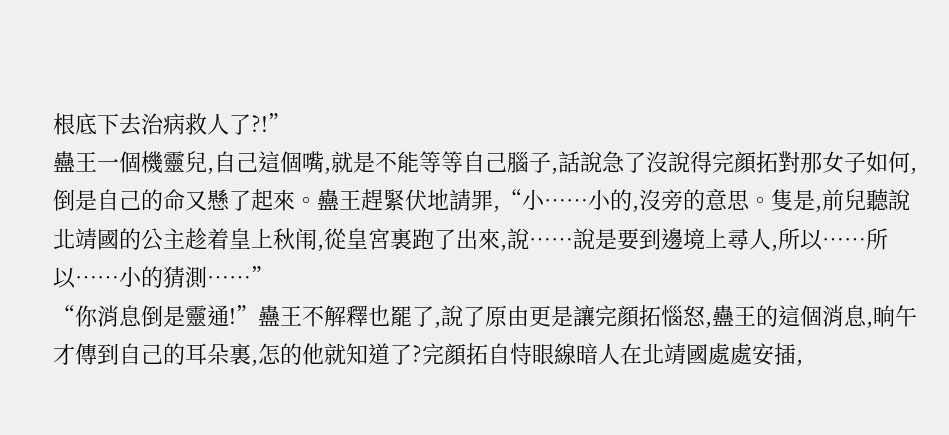根底下去治病救人了?!”
蠱王一個機靈兒,自己這個嘴,就是不能等等自己腦子,話說急了沒說得完顔拓對那女子如何,倒是自己的命又懸了起來。蠱王趕緊伏地請罪,“小……小的,沒旁的意思。隻是,前兒聽說北靖國的公主趁着皇上秋闱,從皇宮裏跑了出來,說……說是要到邊境上尋人,所以……所以……小的猜測……”
“你消息倒是靈通!”蠱王不解釋也罷了,說了原由更是讓完顔拓惱怒,蠱王的這個消息,晌午才傳到自己的耳朵裏,怎的他就知道了?完顔拓自恃眼線暗人在北靖國處處安插,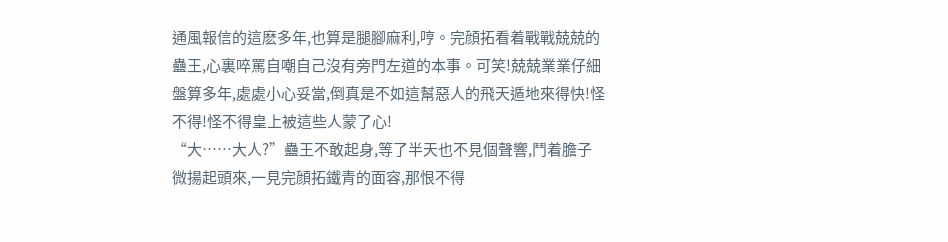通風報信的這麽多年,也算是腿腳麻利,哼。完顔拓看着戰戰兢兢的蠱王,心裏啐罵自嘲自己沒有旁門左道的本事。可笑!兢兢業業仔細盤算多年,處處小心妥當,倒真是不如這幫惡人的飛天遁地來得快!怪不得!怪不得皇上被這些人蒙了心!
“大……大人?”蠱王不敢起身,等了半天也不見個聲響,鬥着膽子微揚起頭來,一見完顔拓鐵青的面容,那恨不得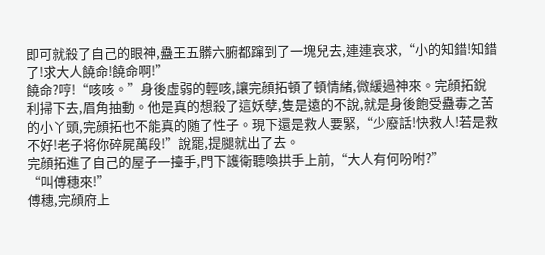即可就殺了自己的眼神,蠱王五髒六腑都蹿到了一塊兒去,連連哀求,“小的知錯!知錯了!求大人饒命!饒命啊!”
饒命?哼!“咳咳。”身後虛弱的輕咳,讓完顔拓頓了頓情緒,微緩過神來。完顔拓銳利掃下去,眉角抽動。他是真的想殺了這妖孽,隻是遠的不說,就是身後飽受蠱毒之苦的小丫頭,完顔拓也不能真的随了性子。現下還是救人要緊,“少廢話!快救人!若是救不好!老子将你碎屍萬段!”說罷,提腿就出了去。
完顔拓進了自己的屋子一擡手,門下護衛聽喚拱手上前,“大人有何吩咐?”
“叫傅穗來!”
傅穗,完顔府上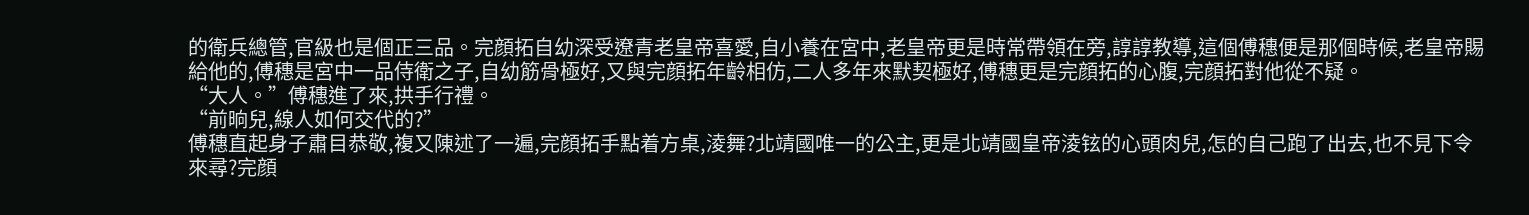的衛兵總管,官級也是個正三品。完顔拓自幼深受遼青老皇帝喜愛,自小養在宮中,老皇帝更是時常帶領在旁,諄諄教導,這個傅穗便是那個時候,老皇帝賜給他的,傅穗是宮中一品侍衛之子,自幼筋骨極好,又與完顔拓年齡相仿,二人多年來默契極好,傅穗更是完顔拓的心腹,完顔拓對他從不疑。
“大人。”傅穗進了來,拱手行禮。
“前晌兒,線人如何交代的?”
傅穗直起身子肅目恭敬,複又陳述了一遍,完顔拓手點着方桌,淩舞?北靖國唯一的公主,更是北靖國皇帝淩铉的心頭肉兒,怎的自己跑了出去,也不見下令來尋?完顔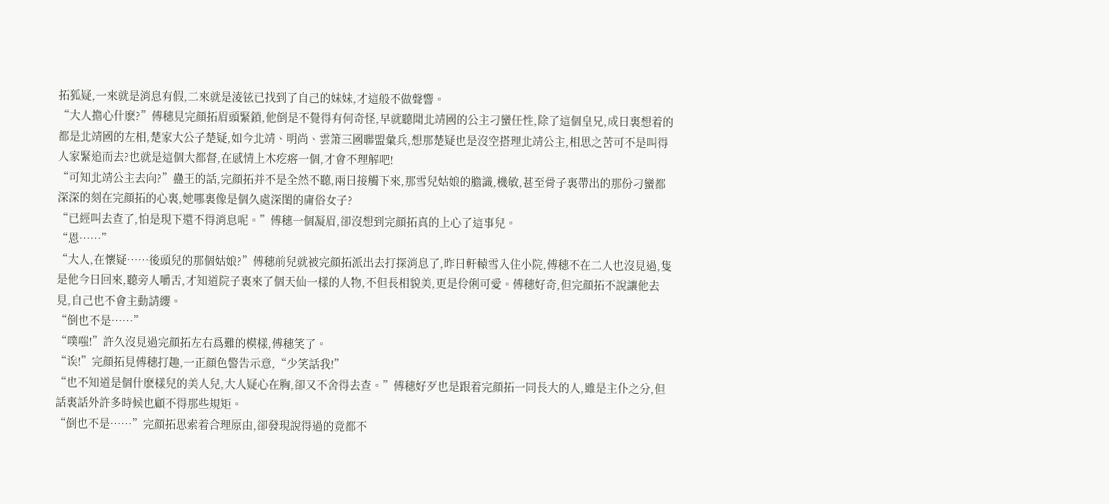拓狐疑,一來就是消息有假,二來就是淩铉已找到了自己的妹妹,才這般不做聲響。
“大人擔心什麽?”傅穗見完顔拓眉頭緊鎖,他倒是不覺得有何奇怪,早就聽聞北靖國的公主刁蠻任性,除了這個皇兄,成日裏想着的都是北靖國的左相,楚家大公子楚疑,如今北靖、明尚、雲箫三國聯盟彙兵,想那楚疑也是沒空搭理北靖公主,相思之苦可不是叫得人家緊追而去?也就是這個大都督,在感情上木疙瘩一個,才會不理解吧!
“可知北靖公主去向?”蠱王的話,完顔拓并不是全然不聽,兩日接觸下來,那雪兒姑娘的膽識,機敏,甚至骨子裏帶出的那份刁蠻都深深的刻在完顔拓的心裏,她哪裏像是個久處深閨的庸俗女子?
“已經叫去查了,怕是現下還不得消息呢。”傅穗一個凝眉,卻沒想到完顔拓真的上心了這事兒。
“恩……”
“大人,在懷疑……後頭兒的那個姑娘?”傅穗前兒就被完顔拓派出去打探消息了,昨日軒轅雪入住小院,傅穗不在二人也沒見過,隻是他今日回來,聽旁人嚼舌,才知道院子裏來了個天仙一樣的人物,不但長相貌美,更是伶俐可愛。傅穗好奇,但完顔拓不說讓他去見,自己也不會主動請纓。
“倒也不是……”
“噗嗤!”許久沒見過完顔拓左右爲難的模樣,傅穗笑了。
“诶!”完顔拓見傅穗打趣,一正顔色警告示意,“少笑話我!”
“也不知道是個什麽樣兒的美人兒,大人疑心在胸,卻又不舍得去查。”傅穗好歹也是跟着完顔拓一同長大的人,雖是主仆之分,但話裏話外許多時候也顧不得那些規矩。
“倒也不是……”完顔拓思索着合理原由,卻發現說得過的竟都不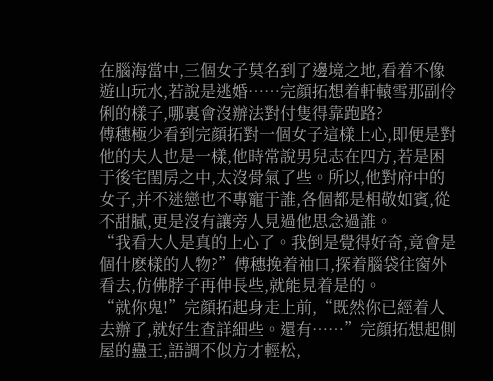在腦海當中,三個女子莫名到了邊境之地,看着不像遊山玩水,若說是逃婚……完顔拓想着軒轅雪那副伶俐的樣子,哪裏會沒辦法對付隻得靠跑路?
傅穗極少看到完顔拓對一個女子這樣上心,即便是對他的夫人也是一樣,他時常說男兒志在四方,若是困于後宅閨房之中,太沒骨氣了些。所以,他對府中的女子,并不迷戀也不專寵于誰,各個都是相敬如賓,從不甜膩,更是沒有讓旁人見過他思念過誰。
“我看大人是真的上心了。我倒是覺得好奇,竟會是個什麽樣的人物?”傅穗挽着袖口,探着腦袋往窗外看去,仿佛脖子再伸長些,就能見着是的。
“就你鬼!”完顔拓起身走上前,“既然你已經着人去辦了,就好生查詳細些。還有……”完顔拓想起側屋的蠱王,語調不似方才輕松,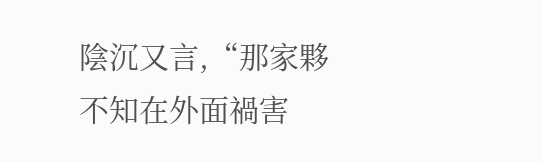陰沉又言,“那家夥不知在外面禍害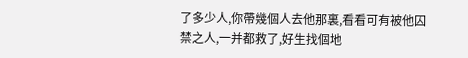了多少人,你帶幾個人去他那裏,看看可有被他囚禁之人,一并都救了,好生找個地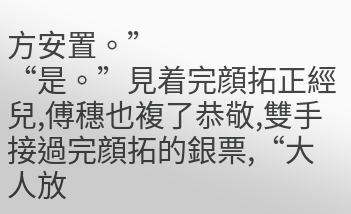方安置。”
“是。”見着完顔拓正經兒,傅穗也複了恭敬,雙手接過完顔拓的銀票,“大人放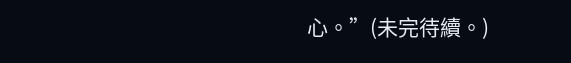心。”(未完待續。)